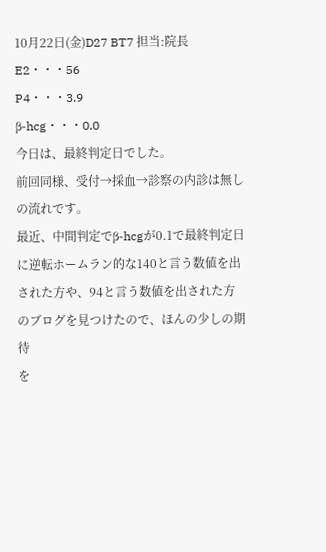10月22日(金)D27 BT7 担当:院長
E2・・・56
P4・・・3.9
β-hcg・・・0.0
今日は、最終判定日でした。
前回同様、受付→採血→診察の内診は無しの流れです。
最近、中間判定でβ-hcgが0.1で最終判定日に逆転ホームラン的な140と言う数値を出された方や、94と言う数値を出された方のブログを見つけたので、ほんの少しの期待
を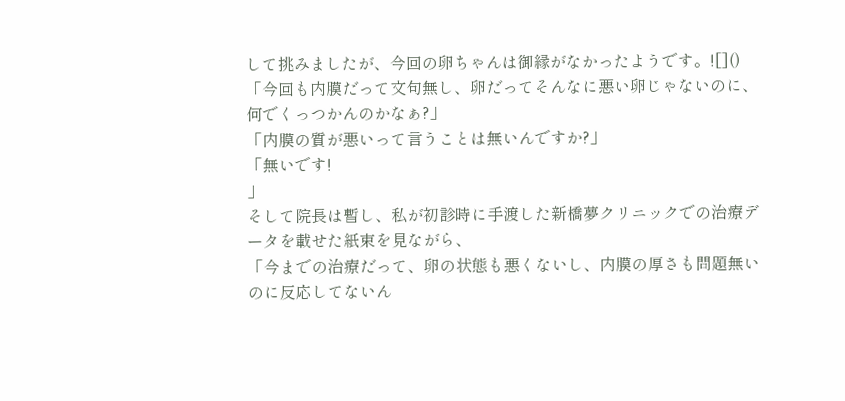して挑みましたが、今回の卵ちゃんは御縁がなかったようです。![]()
「今回も内膜だって文句無し、卵だってそんなに悪い卵じゃないのに、何でくっつかんのかなぁ?」
「内膜の質が悪いって言うことは無いんですか?」
「無いです!
」
そして院長は暫し、私が初診時に手渡した新橋夢クリニックでの治療データを載せた紙束を見ながら、
「今までの治療だって、卵の状態も悪くないし、内膜の厚さも問題無いのに反応してないん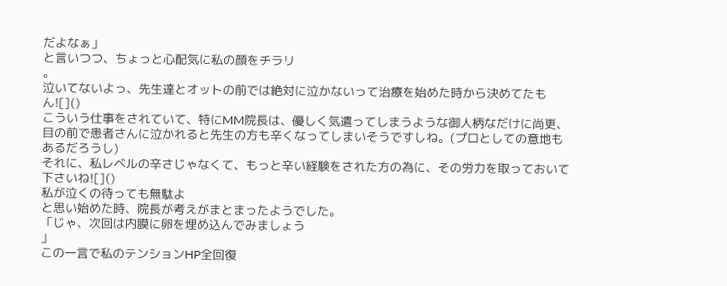だよなぁ」
と言いつつ、ちょっと心配気に私の顔をチラリ
。
泣いてないよっ、先生達とオットの前では絶対に泣かないって治療を始めた時から決めてたもん![]()
こういう仕事をされていて、特にMM院長は、優しく気遣ってしまうような御人柄なだけに尚更、目の前で患者さんに泣かれると先生の方も辛くなってしまいそうですしね。(プロとしての意地もあるだろうし)
それに、私レベルの辛さじゃなくて、もっと辛い経験をされた方の為に、その労力を取っておいて下さいね![]()
私が泣くの待っても無駄よ
と思い始めた時、院長が考えがまとまったようでした。
「じゃ、次回は内膜に卵を埋め込んでみましょう
」
この一言で私のテンションHP全回復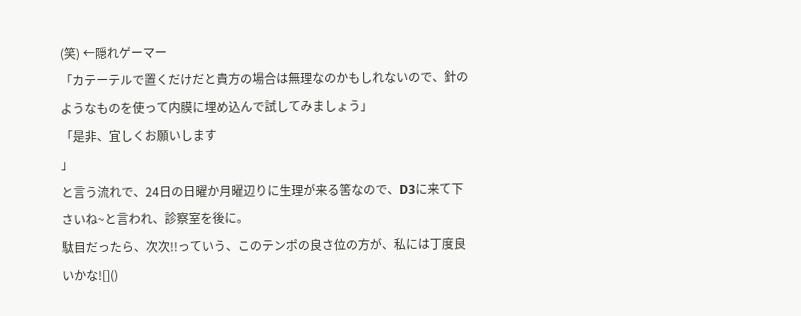(笑) ←隠れゲーマー
「カテーテルで置くだけだと貴方の場合は無理なのかもしれないので、針のようなものを使って内膜に埋め込んで試してみましょう」
「是非、宜しくお願いします
」
と言う流れで、24日の日曜か月曜辺りに生理が来る筈なので、D3に来て下さいね~と言われ、診察室を後に。
駄目だったら、次次!!っていう、このテンポの良さ位の方が、私には丁度良いかな![]()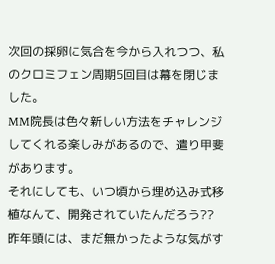次回の採卵に気合を今から入れつつ、私のクロミフェン周期5回目は幕を閉じました。
MM院長は色々新しい方法をチャレンジしてくれる楽しみがあるので、遣り甲斐があります。
それにしても、いつ頃から埋め込み式移植なんて、開発されていたんだろう??
昨年頭には、まだ無かったような気がす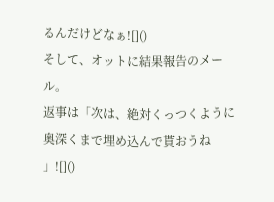るんだけどなぁ![]()
そして、オットに結果報告のメール。
返事は「次は、絶対くっつくように奥深くまで埋め込んで貰おうね
」![]()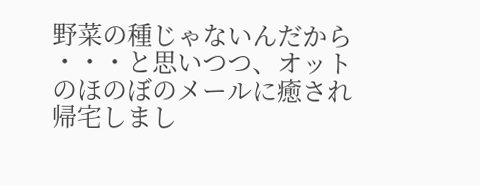野菜の種じゃないんだから
・・・と思いつつ、オットのほのぼのメールに癒され帰宅しまし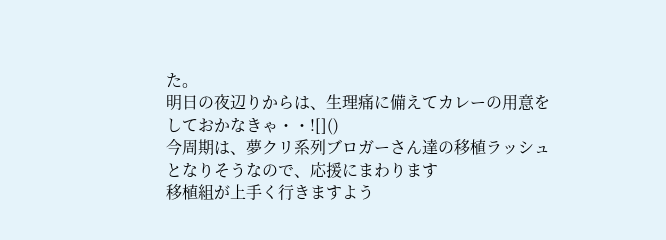た。
明日の夜辺りからは、生理痛に備えてカレーの用意をしておかなきゃ・・![]()
今周期は、夢クリ系列ブロガーさん達の移植ラッシュとなりそうなので、応援にまわります
移植組が上手く行きますよう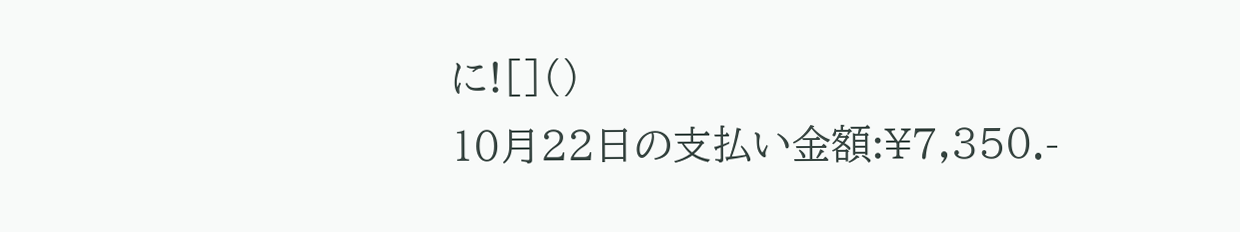に![]()
10月22日の支払い金額:¥7,350.-